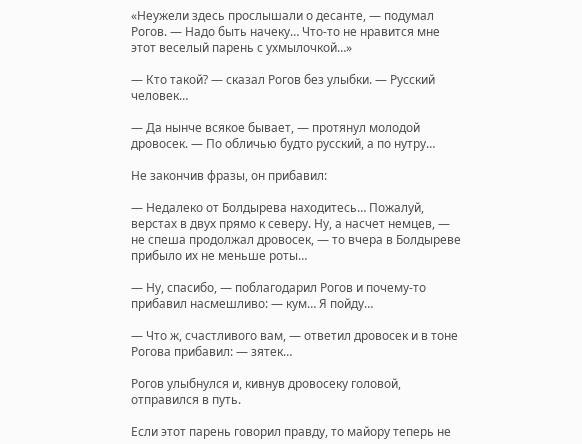«Неужели здесь прослышали о десанте, — подумал Рогов. — Надо быть начеку… Что-то не нравится мне этот веселый парень с ухмылочкой…»

— Кто такой? — сказал Рогов без улыбки. — Русский человек…

— Да нынче всякое бывает, — протянул молодой дровосек. — По обличью будто русский, а по нутру…

Не закончив фразы, он прибавил:

— Недалеко от Болдырева находитесь… Пожалуй, верстах в двух прямо к северу. Ну, а насчет немцев, — не спеша продолжал дровосек, — то вчера в Болдыреве прибыло их не меньше роты…

— Ну, спасибо, — поблагодарил Рогов и почему-то прибавил насмешливо: — кум… Я пойду…

— Что ж, счастливого вам, — ответил дровосек и в тоне Рогова прибавил: — зятек…

Рогов улыбнулся и, кивнув дровосеку головой, отправился в путь.

Если этот парень говорил правду, то майору теперь не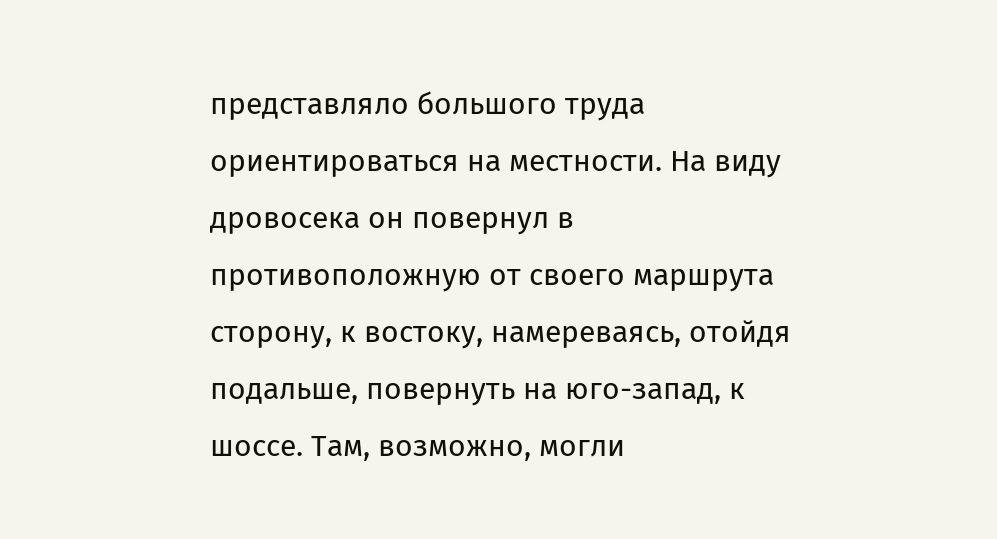представляло большого труда ориентироваться на местности. На виду дровосека он повернул в противоположную от своего маршрута сторону, к востоку, намереваясь, отойдя подальше, повернуть на юго-запад, к шоссе. Там, возможно, могли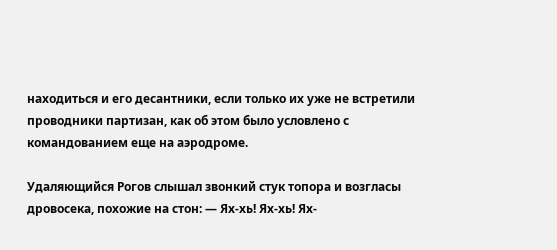находиться и его десантники, если только их уже не встретили проводники партизан, как об этом было условлено с командованием еще на аэродроме.

Удаляющийся Рогов слышал звонкий стук топора и возгласы дровосека, похожие на стон: — Ях-хь! Ях-хь! Ях-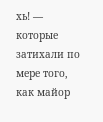хь! — которые затихали по мере того, как майор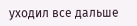уходил все дальше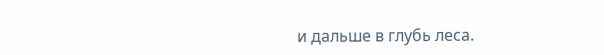и дальше в глубь леса.